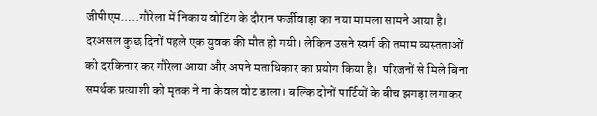जीपीएम…..गौरेला में निकाय वोटिंग के दौरान फर्जीवाड़ा का नया मामला सामने आया है। दरअसल कुछ दिनों पहले एक युवक की मौत हो गयी। लेकिन उसने स्वर्ग की तमाम व्यस्तताओं को दरकिनार कर गौरेला आया और अपने मताधिकार का प्रयोग किया है।  परिजनों से मिले बिना समर्थक प्रत्याशी को मृतक ने ना केवल वोट डाला। बल्कि दोनों पार्टियों के बीच झगड़ा लगाकर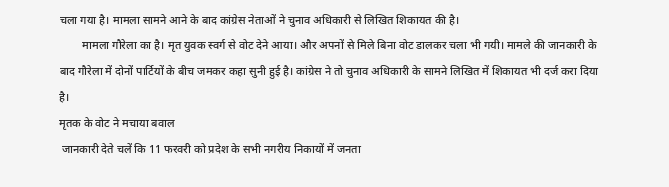चला गया है। मामला सामने आने के बाद कांग्रेस नेताओं ने चुनाव अधिकारी से लिखित शिकायत की है।
        मामला गौरेला का है। मृत युवक स्वर्ग से वोट देने आया। और अपनों से मिले बिना वोट डालकर चला भी गयी। मामले की जानकारी के बाद गौरेला में दोनों पार्टियों के बीच जमकर कहा सुनी हुई है। कांग्रेस ने तो चुनाव अधिकारी के सामने लिखित में शिकायत भी दर्ज करा दिया है।
मृतक के वोट ने मचाया बवाल
 जानकारी देते चलें कि 11 फरवरी को प्रदेश के सभी नगरीय निकायों में जनता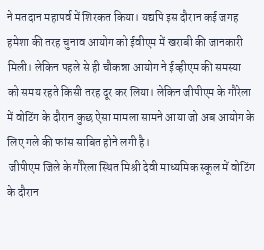ने मतदान महापर्व में शिरकत किया। यद्यपि इस दौरान कई जगह हमेशा की तरह चुनाव आयोग को ईवीएम में खराबी की जानकारी मिली। लेकिन पहले से ही चौकन्ना आयोग ने ईव्हीएम की समस्या को समय रहते किसी तरह दूर कर लिया। लेकिन जीपीएम के गौरेला में वोटिंग के दौरान कुछ ऐसा मामला सामने आया जो अब आयोग के लिए गले की फांस साबित होने लगी है।
 जीपीएम जिले के गौरेला स्थित मिश्री देवी माध्यमिक स्कूल में वोटिंग के दौरान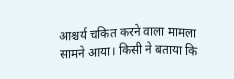आश्चर्य चकित करने वाला मामला सामने आया। किसी ने बताया कि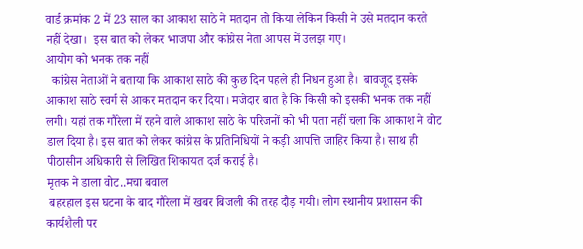वार्ड क्रमांक 2 में 23 साल का आकाश साठे ने मतदान तो किया लेकिन किसी ने उसे मतदान करते नहीं देखा।  इस बात को लेकर भाजपा और कांग्रेस नेता आपस में उलझ गए।
आयोग को भनक तक नहीं
  कांग्रेस नेताओं ने बताया कि आकाश साठे की कुछ दिन पहले ही निधन हुआ है।  बावजूद इसके आकाश साठे स्वर्ग से आकर मतदान कर दिया। मजेदार बात है कि किसी को इसकी भनक तक नहीं लगी। यहां तक गौरेला में रहने वाले आकाश साठे के परिजनों को भी पता नहीं चला कि आकाश ने वोट डाल दिया है। इस बात को लेकर कांग्रेस के प्रतिनिधियों ने कड़ी आपत्ति जाहिर किया है। साथ ही पीठासीन अधिकारी से लिखित शिकायत दर्ज कराई है।
मृतक ने डाला वोट..मचा बवाल
 बहरहाल इस घटना के बाद गौरेला में खबर बिजली की तरह दौड़ गयी। लोग स्थानीय प्रशासन की कार्यशैली पर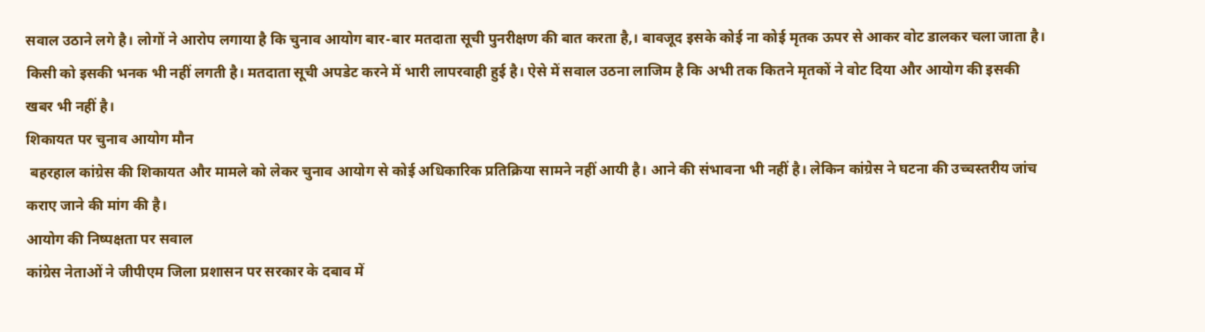सवाल उठाने लगे है। लोगों ने आरोप लगाया है कि चुनाव आयोग बार-बार मतदाता सूची पुनरीक्षण की बात करता है,। बावजूद इसके कोई ना कोई मृतक ऊपर से आकर वोट डालकर चला जाता है। किसी को इसकी भनक भी नहीं लगती है। मतदाता सूची अपडेट करने में भारी लापरवाही हुई है। ऐसे में सवाल उठना लाजिम है कि अभी तक कितने मृतकों ने वोट दिया और आयोग की इसकी खबर भी नहीं है।
शिकायत पर चुनाव आयोग मौन
 बहरहाल कांग्रेस की शिकायत और मामले को लेकर चुनाव आयोग से कोई अधिकारिक प्रतिक्रिया सामने नहीं आयी है। आने की संभावना भी नहीं है। लेकिन कांग्रेस ने घटना की उच्चस्तरीय जांच कराए जाने की मांग की है।
आयोग की निष्पक्षता पर सवाल
कांग्रेस नेताओं ने जीपीएम जिला प्रशासन पर सरकार के दबाव में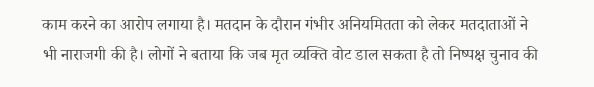काम करने का आरोप लगाया है। मतदान के दौरान गंभीर अनियमितता को लेकर मतदाताओं ने भी नाराजगी की है। लोगों ने बताया कि जब मृत व्यक्ति वोट डाल सकता है तो निष्पक्ष चुनाव की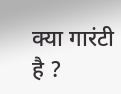क्या गारंटी है ?